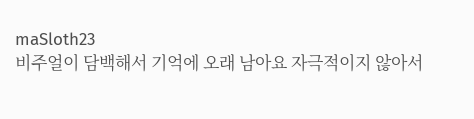maSloth23
비주얼이 담백해서 기억에 오래 남아요 자극적이지 않아서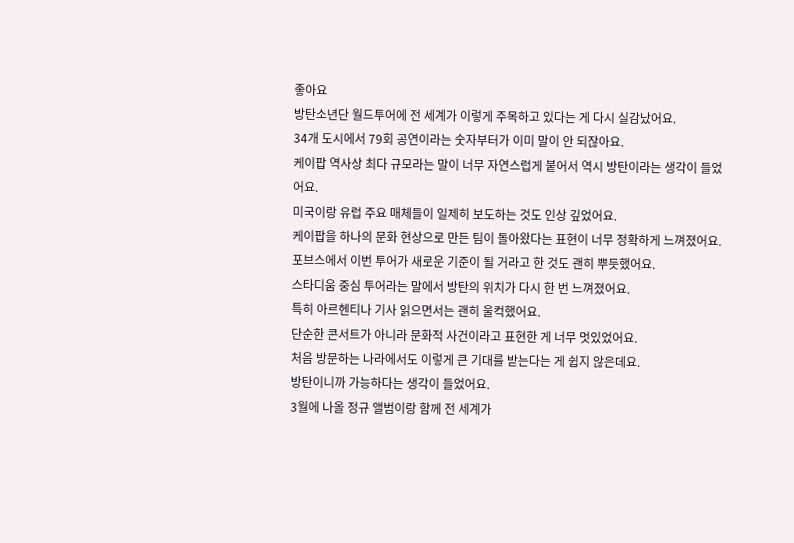좋아요
방탄소년단 월드투어에 전 세계가 이렇게 주목하고 있다는 게 다시 실감났어요.
34개 도시에서 79회 공연이라는 숫자부터가 이미 말이 안 되잖아요.
케이팝 역사상 최다 규모라는 말이 너무 자연스럽게 붙어서 역시 방탄이라는 생각이 들었어요.
미국이랑 유럽 주요 매체들이 일제히 보도하는 것도 인상 깊었어요.
케이팝을 하나의 문화 현상으로 만든 팀이 돌아왔다는 표현이 너무 정확하게 느껴졌어요.
포브스에서 이번 투어가 새로운 기준이 될 거라고 한 것도 괜히 뿌듯했어요.
스타디움 중심 투어라는 말에서 방탄의 위치가 다시 한 번 느껴졌어요.
특히 아르헨티나 기사 읽으면서는 괜히 울컥했어요.
단순한 콘서트가 아니라 문화적 사건이라고 표현한 게 너무 멋있었어요.
처음 방문하는 나라에서도 이렇게 큰 기대를 받는다는 게 쉽지 않은데요.
방탄이니까 가능하다는 생각이 들었어요.
3월에 나올 정규 앨범이랑 함께 전 세계가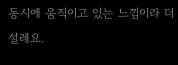동시에 움직이고 있는 느낌이라 더 설레요.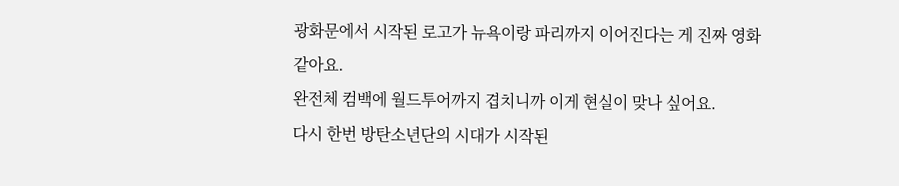광화문에서 시작된 로고가 뉴욕이랑 파리까지 이어진다는 게 진짜 영화 같아요.
완전체 컴백에 월드투어까지 겹치니까 이게 현실이 맞나 싶어요.
다시 한번 방탄소년단의 시대가 시작된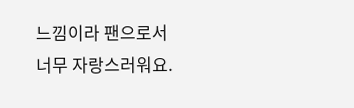느낌이라 팬으로서 너무 자랑스러워요.